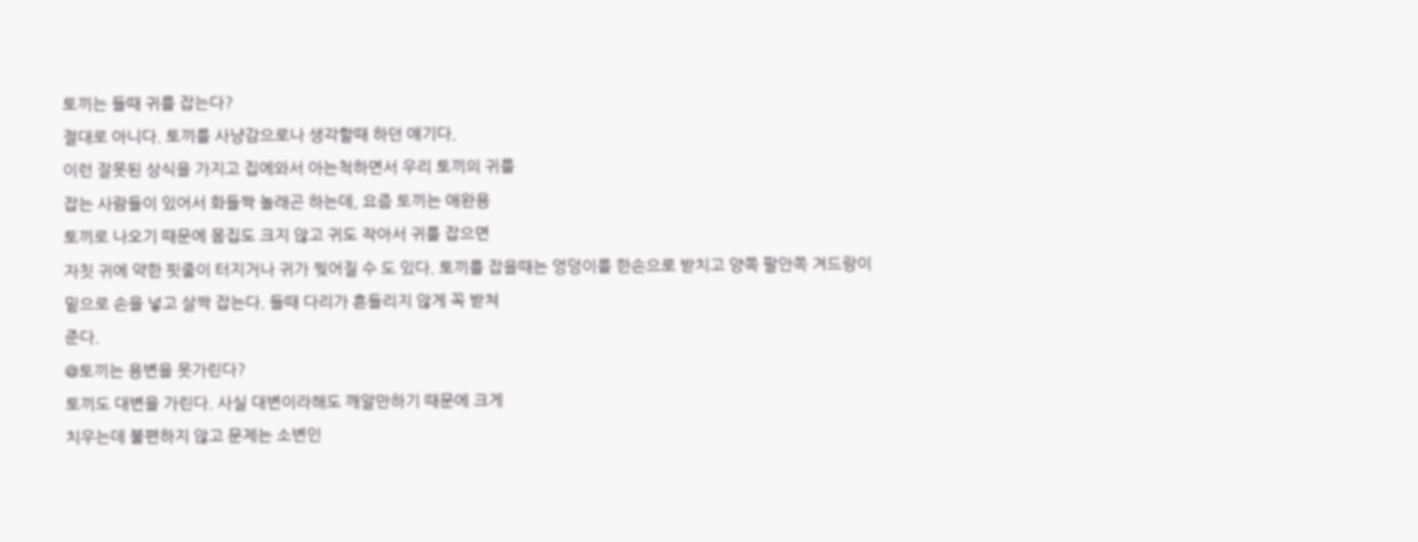토끼는 들때 귀를 잡는다?
절대로 아니다. 토끼를 사냥감으로나 생각할때 하던 얘기다.
이런 잘못된 상식을 가지고 집에와서 아는척하면서 우리 토끼의 귀를
잡는 사람들이 있어서 화들짝 놀래곤 하는데, 요즘 토끼는 애완용
토끼로 나오기 때문에 몸집도 크지 않고 귀도 작아서 귀를 잡으면
자칫 귀에 약한 핏줄이 터지거나 귀가 찢어질 수 도 있다. 토끼를 잡을때는 엉덩이를 한손으로 받치고 양쪽 팔안쪽 겨드랑이
밑으로 손을 넣고 살짝 잡는다. 들때 다리가 흔들리지 않게 꼭 받쳐
준다.
@토끼는 용변을 못가린다?
토끼도 대변을 가린다. 사실 대변이라해도 깨알만하기 때문에 크게
치우는데 불편하지 않고 문제는 소변인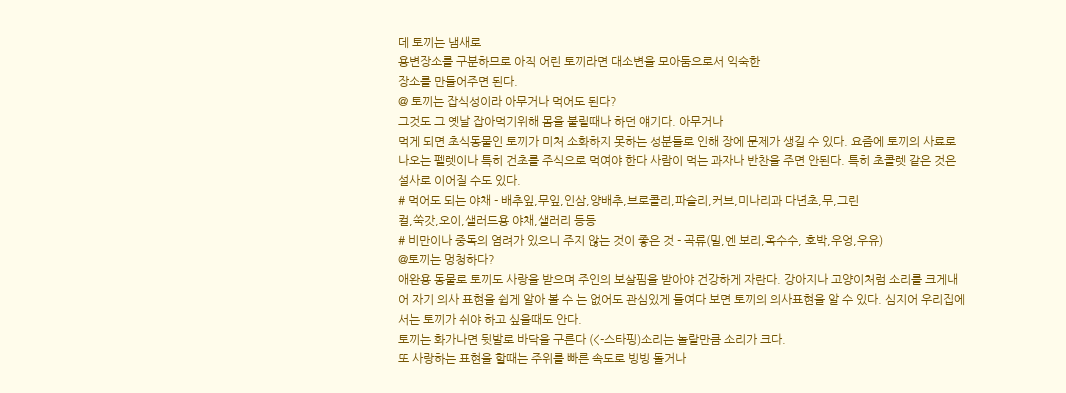데 토끼는 냄새로
용변장소를 구분하므로 아직 어린 토끼라면 대소변을 모아둠으로서 익숙한
장소를 만들어주면 된다.
@ 토끼는 잡식성이라 아무거나 먹어도 된다?
그것도 그 옛날 잡아먹기위해 몸을 불릴때나 하던 얘기다. 아무거나
먹게 되면 초식동물인 토끼가 미처 소화하지 못하는 성분들로 인해 장에 문제가 생길 수 있다. 요즘에 토끼의 사료로 나오는 펠렛이나 특히 건초를 주식으로 먹여야 한다 사람이 먹는 과자나 반찬을 주면 안된다. 특히 초콜렛 같은 것은 설사로 이어질 수도 있다.
# 먹어도 되는 야채 - 배추잎,무잎,인삼,양배추,브로콜리,파슬리,커브,미나리과 다년초,무,그린
컬,쑥갓,오이,샐러드용 야채,샐러리 등등
# 비만이나 중독의 염려가 있으니 주지 않는 것이 좋은 것 - 곡류(밀,엔 보리,옥수수, 호박,우엉,우유)
@토끼는 멍청하다?
애완용 동물로 토끼도 사랑을 받으며 주인의 보살핌을 받아야 건강하게 자란다. 강아지나 고양이처럼 소리를 크게내어 자기 의사 표현을 쉽게 알아 볼 수 는 없어도 관심있게 들여다 보면 토끼의 의사표현을 알 수 있다. 심지어 우리집에서는 토끼가 쉬야 하고 싶을때도 안다.
토끼는 화가나면 뒷발로 바닥을 구른다 (<-스타핑)소리는 놀랄만큼 소리가 크다.
또 사랑하는 표현을 할때는 주위를 빠른 속도로 빙빙 돌거나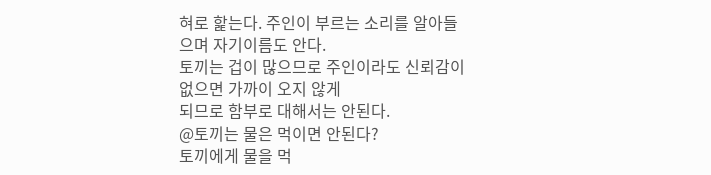혀로 핥는다. 주인이 부르는 소리를 알아들으며 자기이름도 안다.
토끼는 겁이 많으므로 주인이라도 신뢰감이 없으면 가까이 오지 않게
되므로 함부로 대해서는 안된다.
@토끼는 물은 먹이면 안된다?
토끼에게 물을 먹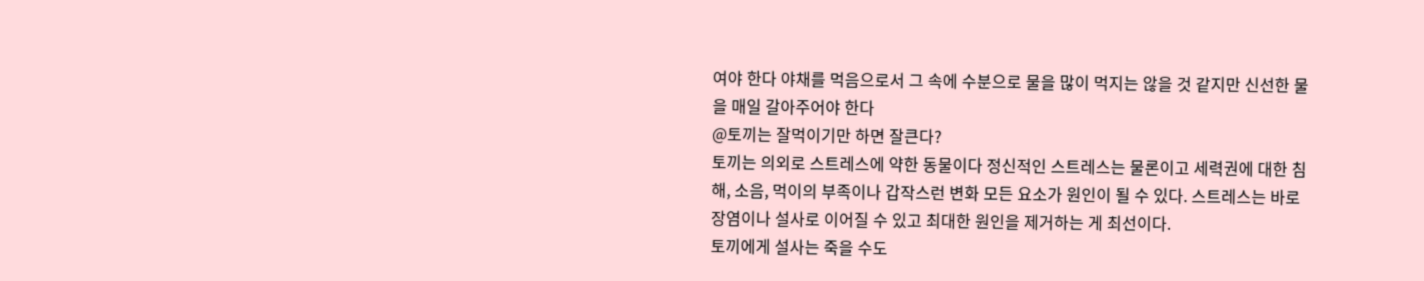여야 한다 야채를 먹음으로서 그 속에 수분으로 물을 많이 먹지는 않을 것 같지만 신선한 물을 매일 갈아주어야 한다
@토끼는 잘먹이기만 하면 잘큰다?
토끼는 의외로 스트레스에 약한 동물이다 정신적인 스트레스는 물론이고 세력권에 대한 침해, 소음, 먹이의 부족이나 갑작스런 변화 모든 요소가 원인이 될 수 있다. 스트레스는 바로 장염이나 설사로 이어질 수 있고 최대한 원인을 제거하는 게 최선이다.
토끼에게 설사는 죽을 수도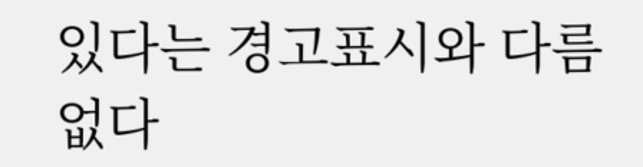있다는 경고표시와 다름없다